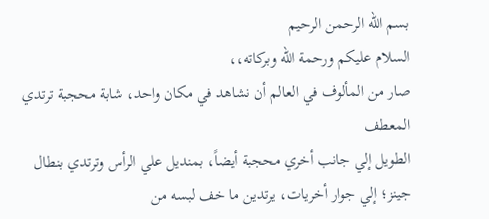بسم الله الرحمن الرحيم
السلام عليكم ورحمة الله وبركاته،،
صار من المألوف في العالم أن نشاهد في مكان واحد، شابة محجبة ترتدي المعطف
الطويل إلي جانب أخري محجبة أيضاً، بمنديل علي الرأس وترتدي بنطال جينز؛ إلي جوار أخريات، يرتدين ما خف لبسه من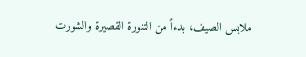ملابس الصيف، بدءاً من التنورة القصيرة والشورت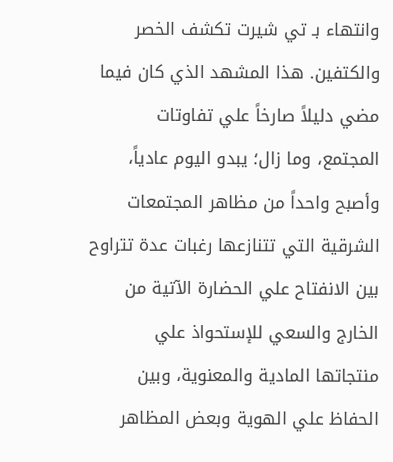وانتهاء بـ تي شيرت تكشف الخصر والكتفين. هذا المشهد الذي كان فيما مضي دليلاً صارخاً علي تفاوتات المجتمع، وما زال؛ يبدو اليوم عادياً، وأصبح واحداً من مظاهر المجتمعات الشرقية التي تتنازعها رغبات عدة تتراوح بين الانفتاح علي الحضارة الآتية من الخارج والسعي للإستحواذ علي منتجاتها المادية والمعنوية، وبين الحفاظ علي الهوية وبعض المظاهر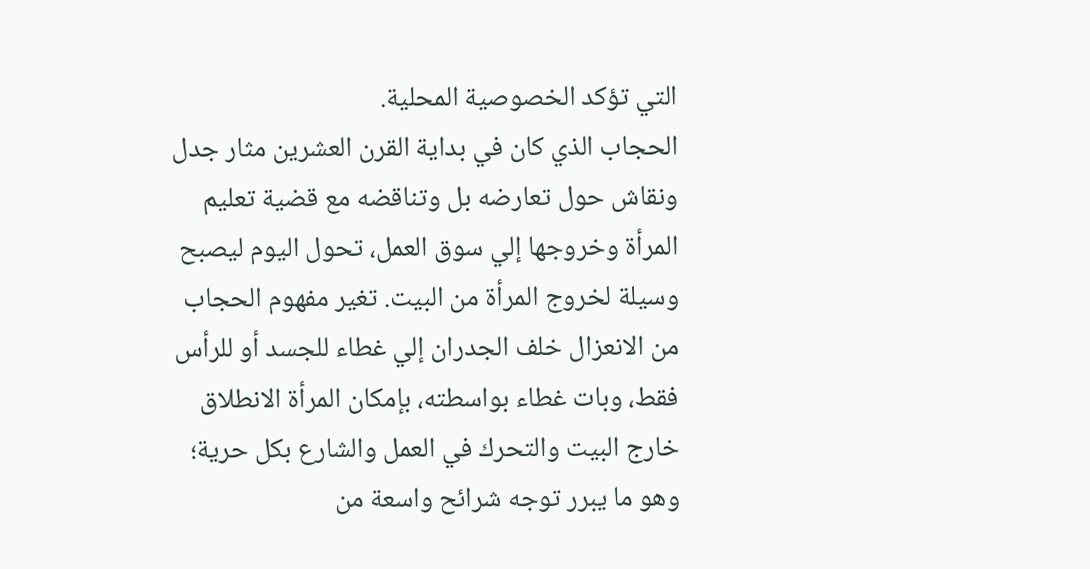التي تؤكد الخصوصية المحلية.
الحجاب الذي كان في بداية القرن العشرين مثار جدل ونقاش حول تعارضه بل وتناقضه مع قضية تعليم المرأة وخروجها إلي سوق العمل، تحول اليوم ليصبح وسيلة لخروج المرأة من البيت. تغير مفهوم الحجاب من الانعزال خلف الجدران إلي غطاء للجسد أو للرأس فقط، وبات غطاء بواسطته، بإمكان المرأة الانطلاق خارج البيت والتحرك في العمل والشارع بكل حرية؛ وهو ما يبرر توجه شرائح واسعة من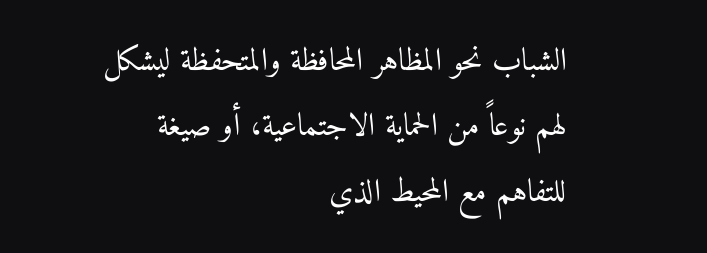الشباب نحو المظاهر المحافظة والمتحفظة ليشكل لهم نوعاً من الحماية الاجتماعية، أو صيغة للتفاهم مع المحيط الذي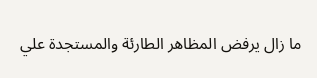ما زال يرفض المظاهر الطارئة والمستجدة علي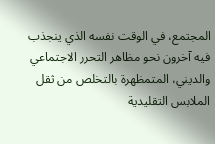المجتمع، في الوقت نفسه الذي ينجذب فيه آخرون نحو مظاهر التحرر الاجتماعي والديني، المتمظهرة بالتخلص من ثقل الملابس التقليدية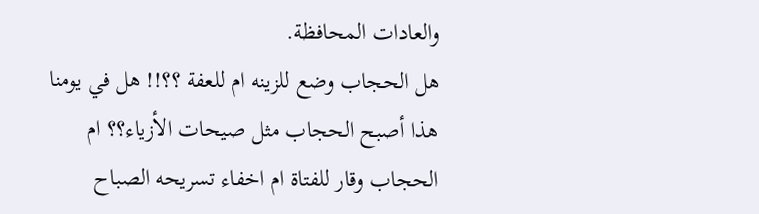والعادات المحافظة.
هل الحجاب وضع للزينه ام للعفة ؟؟!! هل في يومنا هذا أصبح الحجاب مثل صيحات الأزياء؟؟ ام الحجاب وقار للفتاة ام اخفاء تسريحه الصباح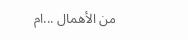من الأهمال ...ام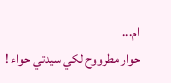ام...
حوار مطرووح لكي سيدتي حواء !